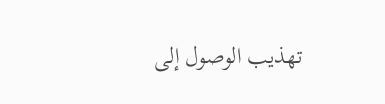تهذيب الوصول إلى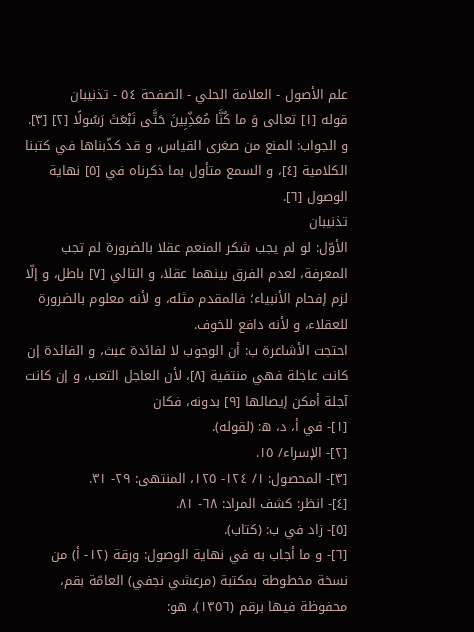علم الأصول - العلامة الحلي - الصفحة ٥٤ - تذنيبان
قوله [١] تعالى وَ ما كُنَّا مُعَذِّبِينَ حَتَّى نَبْعَثَ رَسُولًا [٢] [٣].
و الجواب: المنع من صغرى القياس، و قد كذّبناها في كتبنا الكلامية [٤]، و السمع متأول بما ذكرناه في [٥] نهاية الوصول [٦].
تذنيبان
الأوّل: لو لم يجب شكر المنعم عقلا بالضرورة لم تجب المعرفة، لعدم الفرق بينهما عقلا، و التالي [٧] باطل، و إلّا لزم إفحام الأنبياء؛ فالمقدم مثله، و لأنه معلوم بالضرورة للعقلاء، و لأنه دافع للخوف.
احتجت الأشاعرة ب: أن الوجوب لا لفائدة عبث، و الفائدة إن كانت عاجلة فهي منتفية [٨]، لأن العاجل التعب، و إن كانت آجلة أمكن إيصالها [٩] بدونه، فكان
[١]- في أ، د، ه: (لقوله).
[٢]- الإسراء/ ١٥.
[٣]- المحصول: ١/ ١٢٤- ١٢٥، المنتهى: ٢٩- ٣١.
[٤]- انظر: كشف المراد: ٦٨- ٨١.
[٥]- زاد في ب: (كتاب).
[٦]- و ما أجاب به في نهاية الوصول: ورقة (١٢- أ) من نسخة مخطوطة بمكتبة (مرعشي نجفي) العامّة بقم، محفوظة فيها برقم (١٣٥٦)، هو: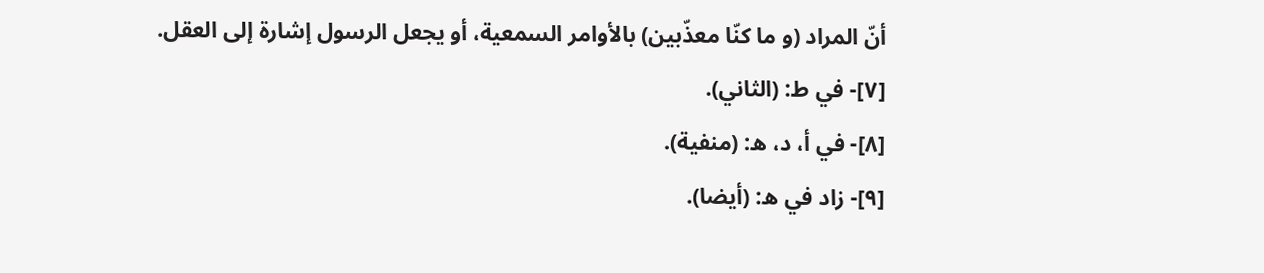أنّ المراد (و ما كنّا معذّبين) بالأوامر السمعية، أو يجعل الرسول إشارة إلى العقل.
[٧]- في ط: (الثاني).
[٨]- في أ، د، ه: (منفية).
[٩]- زاد في ه: (أيضا).